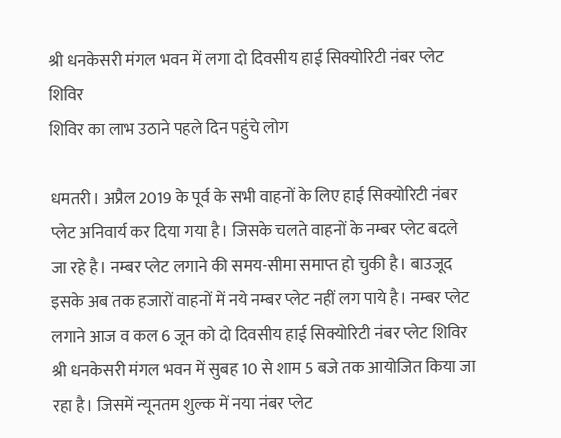श्री धनकेसरी मंगल भवन में लगा दो दिवसीय हाई सिक्योरिटी नंबर प्लेट शिविर
शिविर का लाभ उठाने पहले दिन पहुंचे लोग

धमतरी। अप्रैल 2019 के पूर्व के सभी वाहनों के लिए हाई सिक्योरिटी नंबर प्लेट अनिवार्य कर दिया गया है। जिसके चलते वाहनों के नम्बर प्लेट बदले जा रहे है। नम्बर प्लेट लगाने की समय-सीमा समाप्त हो चुकी है। बाउजूद इसके अब तक हजारों वाहनों में नये नम्बर प्लेट नहीं लग पाये है। नम्बर प्लेट लगाने आज व कल 6 जून को दो दिवसीय हाई सिक्योरिटी नंबर प्लेट शिविर श्री धनकेसरी मंगल भवन में सुबह 10 से शाम 5 बजे तक आयोजित किया जा रहा है। जिसमें न्यूनतम शुल्क में नया नंबर प्लेट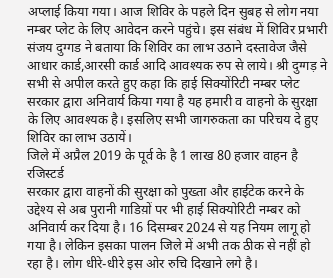अप्लाई किया गया। आज शिविर के पहले दिन सुबह से लोग नया नम्बर प्लेट के लिए आवेदन करने पहुंचे। इस संबंध में शिविर प्रभारी संजय दुग्गड ने बताया कि शिविर का लाभ उठाने दस्तावेज जैसे आधार कार्ड,आरसी कार्ड आदि आवश्यक रुप से लाये। श्री दुग्गड़ ने सभी से अपील करते हुए कहा कि हाई सिक्योंरिटी नम्बर प्लेट सरकार द्वारा अनिवार्य किया गया है यह हमारी व वाहनो के सुरक्षा के लिए आवश्यक है। इसलिए सभी जागरुकता का परिचय दे हुए शिविर का लाभ उठायें।
जिले में अप्रैल 2019 के पूर्व के है 1 लाख 80 हजार वाहन है रजिस्टर्ड
सरकार द्वारा वाहनों की सुरक्षा को पुख्ता और हाईटेक करने के उद्देश्य से अब पुरानी गाडिय़ों पर भी हाई सिक्योरिटी नम्बर को अनिवार्य कर दिया है। 16 दिसम्बर 2024 से यह नियम लागू हो गया है। लेकिन इसका पालन जिले में अभी तक ठीक से नहीं हो रहा है। लोग धीरे-धीरे इस ओर रुचि दिखाने लगे है।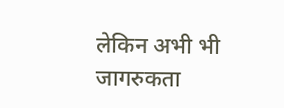लेकिन अभी भी जागरुकता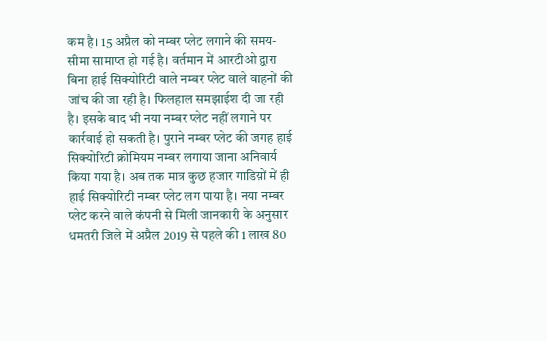कम है। 15 अप्रैल को नम्बर प्लेट लगाने की समय-सीमा सामाप्त हो गई है। वर्तमान में आरटीओ द्वारा बिना हाई सिक्योरिटी वाले नम्बर प्लेट वाले वाहनों की जांच की जा रही है। फिलहाल समझाईश दी जा रही है। इसके बाद भी नया नम्बर प्लेट नहीं लगाने पर कार्रवाई हो सकती है। पुराने नम्बर प्लेट की जगह हाई सिक्योरिटी क्रोमियम नम्बर लगाया जाना अनिवार्य किया गया है। अब तक मात्र कुछ हजार गाडिय़ों में ही हाई सिक्योरिटी नम्बर प्लेट लग पाया है। नया नम्बर प्लेट करने वाले कंपनी से मिली जानकारी के अनुसार धमतरी जिले में अप्रैल 2019 से पहले की 1 लाख 80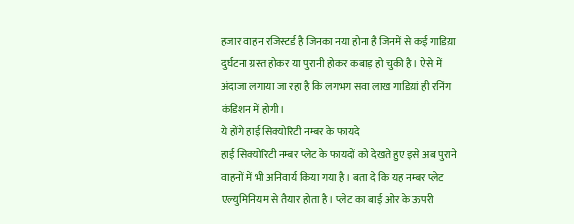हजार वाहन रजिस्टर्ड है जिनका नया होना है जिनमें से कई गाडिय़ा दुर्घटना ग्रस्त होकर या पुरानी होकर कबाड़ हो चुकी है। ऐसे में अंदाजा लगाया जा रहा है कि लगभग सवा लाख गाडिय़ां ही रनिंग कंडिशन में होगी।
ये होंगे हाई सिक्योरिटी नम्बर के फायदे
हाई सिक्योरिटी नम्बर प्लेट के फायदों को देखते हुए इसे अब पुराने वाहनों में भी अनिवार्य किया गया है। बता दे कि यह नम्बर प्लेट एल्युमिनियम से तैयार होता है। प्लेट का बाई ओर के ऊपरी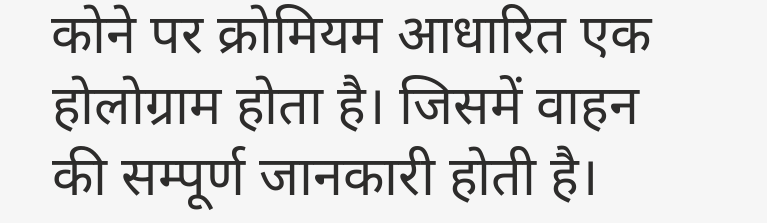कोने पर क्रोमियम आधारित एक होलोग्राम होता है। जिसमें वाहन की सम्पूर्ण जानकारी होती है।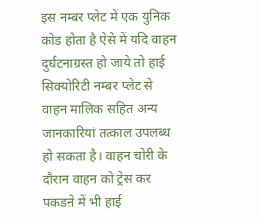इस नम्बर प्लेट में एक युनिक कोड होता है ऐसे में यदि वाहन दुर्घटनाग्रस्त हो जाये तो हाई सिक्योरिटी नम्बर प्लेट से वाहन मालिक सहित अन्य जानकारियां तत्काल उपलब्ध हो सकता है। वाहन चोरी के दौरान वाहन को ट्रेस कर पकडऩे में भी हाई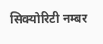सिक्योरिटी नम्बर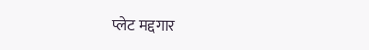प्लेट मद्दगार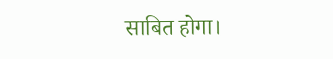साबित होगा।